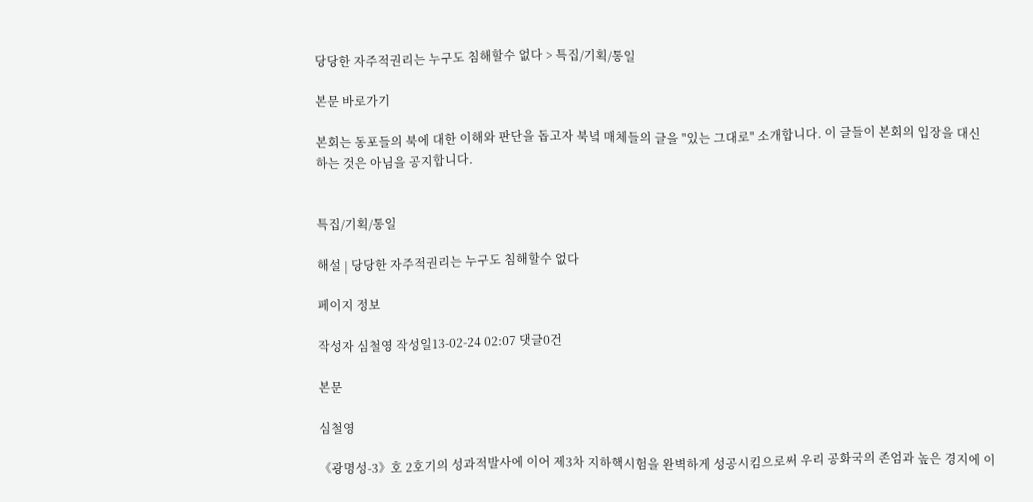당당한 자주적권리는 누구도 침해할수 없다 > 특집/기획/통일

본문 바로가기

본회는 동포들의 북에 대한 이해와 판단을 돕고자 북녘 매체들의 글을 "있는 그대로" 소개합니다. 이 글들이 본회의 입장을 대신하는 것은 아님을 공지합니다.


특집/기획/통일

해설 | 당당한 자주적권리는 누구도 침해할수 없다

페이지 정보

작성자 심철영 작성일13-02-24 02:07 댓글0건

본문

심철영

《광명성-3》호 2호기의 성과적발사에 이어 제3차 지하핵시험을 완벽하게 성공시킴으로써 우리 공화국의 존엄과 높은 경지에 이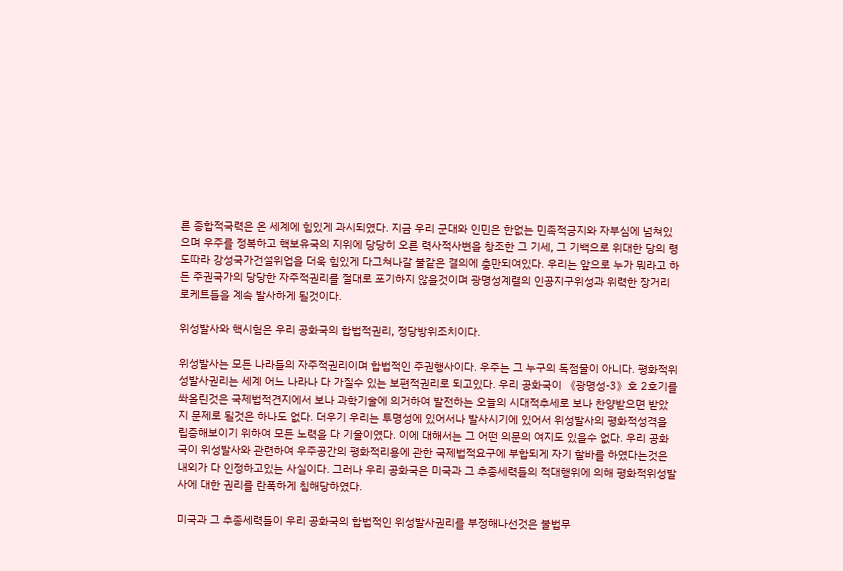른 종합적국력은 온 세계에 힘있게 과시되였다. 지금 우리 군대와 인민은 한없는 민족적긍지와 자부심에 넘쳐있으며 우주를 정복하고 핵보유국의 지위에 당당히 오른 력사적사변을 창조한 그 기세, 그 기백으로 위대한 당의 령도따라 강성국가건설위업을 더욱 힘있게 다그쳐나갈 불같은 결의에 충만되여있다. 우리는 앞으로 누가 뭐라고 하든 주권국가의 당당한 자주적권리를 절대로 포기하지 않을것이며 광명성계렬의 인공지구위성과 위력한 장거리로케트들을 계속 발사하게 될것이다.

위성발사와 핵시험은 우리 공화국의 합법적권리, 정당방위조치이다.

위성발사는 모든 나라들의 자주적권리이며 합법적인 주권행사이다. 우주는 그 누구의 독점물이 아니다. 평화적위성발사권리는 세계 어느 나라나 다 가질수 있는 보편적권리로 되고있다. 우리 공화국이 《광명성-3》호 2호기를 쏴올린것은 국제법적견지에서 보나 과학기술에 의거하여 발전하는 오늘의 시대적추세로 보나 찬양받으면 받았지 문제로 될것은 하나도 없다. 더우기 우리는 투명성에 있어서나 발사시기에 있어서 위성발사의 평화적성격을 립증해보이기 위하여 모든 노력을 다 기울이였다. 이에 대해서는 그 어떤 의문의 여지도 있을수 없다. 우리 공화국이 위성발사와 관련하여 우주공간의 평화적리용에 관한 국제법적요구에 부합되게 자기 할바를 하였다는것은 내외가 다 인정하고있는 사실이다. 그러나 우리 공화국은 미국과 그 추종세력들의 적대행위에 의해 평화적위성발사에 대한 권리를 란폭하게 침해당하였다.

미국과 그 추종세력들이 우리 공화국의 합법적인 위성발사권리를 부정해나선것은 불법무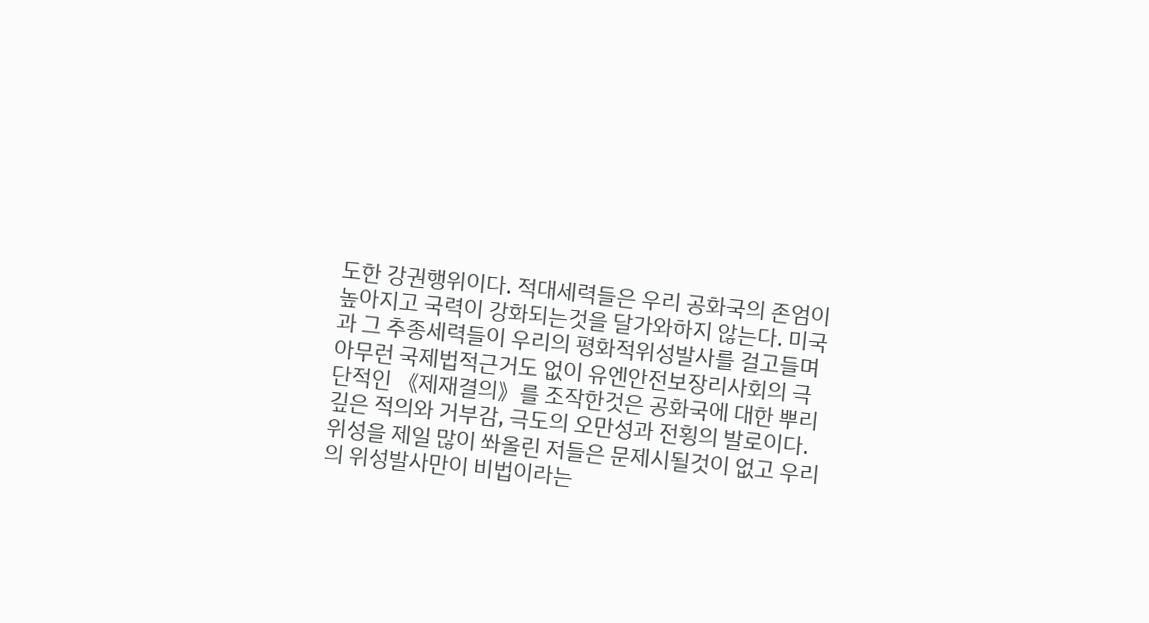도한 강권행위이다. 적대세력들은 우리 공화국의 존엄이 높아지고 국력이 강화되는것을 달가와하지 않는다. 미국과 그 추종세력들이 우리의 평화적위성발사를 걸고들며 아무런 국제법적근거도 없이 유엔안전보장리사회의 극단적인 《제재결의》를 조작한것은 공화국에 대한 뿌리깊은 적의와 거부감, 극도의 오만성과 전횡의 발로이다. 위성을 제일 많이 쏴올린 저들은 문제시될것이 없고 우리의 위성발사만이 비법이라는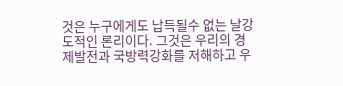것은 누구에게도 납득될수 없는 날강도적인 론리이다. 그것은 우리의 경제발전과 국방력강화를 저해하고 우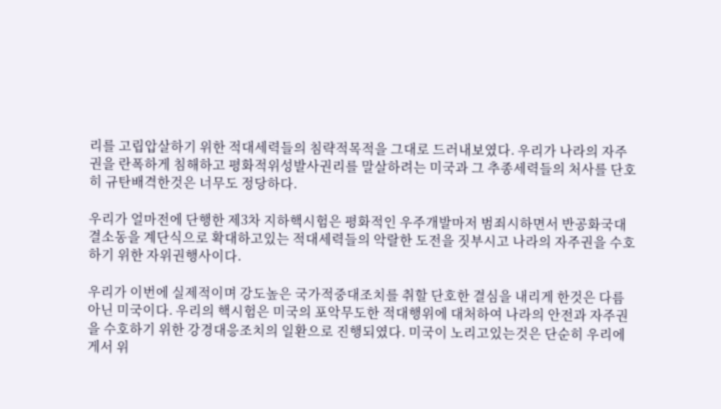리를 고립압살하기 위한 적대세력들의 침략적목적을 그대로 드러내보였다. 우리가 나라의 자주권을 란폭하게 침해하고 평화적위성발사권리를 말살하려는 미국과 그 추종세력들의 처사를 단호히 규탄배격한것은 너무도 정당하다.

우리가 얼마전에 단행한 제3차 지하핵시험은 평화적인 우주개발마저 범죄시하면서 반공화국대결소동을 계단식으로 확대하고있는 적대세력들의 악랄한 도전을 짓부시고 나라의 자주권을 수호하기 위한 자위권행사이다.

우리가 이번에 실제적이며 강도높은 국가적중대조치를 취할 단호한 결심을 내리게 한것은 다름아닌 미국이다. 우리의 핵시험은 미국의 포악무도한 적대행위에 대처하여 나라의 안전과 자주권을 수호하기 위한 강경대응조치의 일환으로 진행되였다. 미국이 노리고있는것은 단순히 우리에게서 위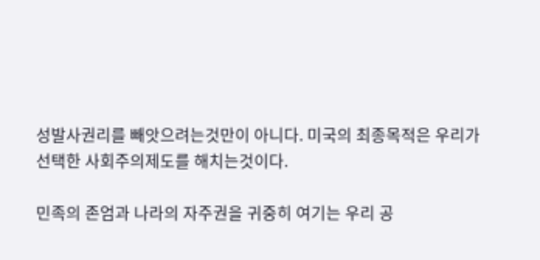성발사권리를 빼앗으려는것만이 아니다. 미국의 최종목적은 우리가 선택한 사회주의제도를 해치는것이다.

민족의 존엄과 나라의 자주권을 귀중히 여기는 우리 공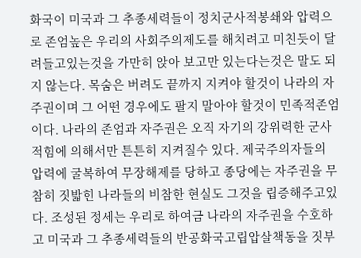화국이 미국과 그 추종세력들이 정치군사적봉쇄와 압력으로 존엄높은 우리의 사회주의제도를 해치려고 미친듯이 달려들고있는것을 가만히 앉아 보고만 있는다는것은 말도 되지 않는다. 목숨은 버려도 끝까지 지켜야 할것이 나라의 자주권이며 그 어떤 경우에도 팔지 말아야 할것이 민족적존엄이다. 나라의 존엄과 자주권은 오직 자기의 강위력한 군사적힘에 의해서만 튼튼히 지켜질수 있다. 제국주의자들의 압력에 굴복하여 무장해제를 당하고 종당에는 자주권을 무참히 짓밟힌 나라들의 비참한 현실도 그것을 립증해주고있다. 조성된 정세는 우리로 하여금 나라의 자주권을 수호하고 미국과 그 추종세력들의 반공화국고립압살책동을 짓부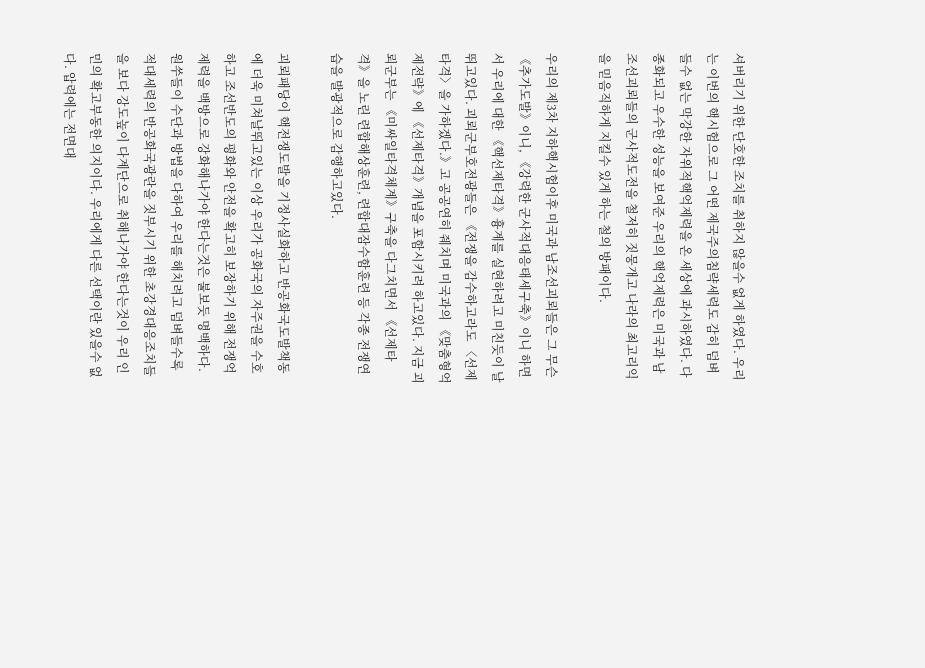셔버리기 위한 단호한 조치를 취하지 않을수 없게 하였다. 우리는 이번의 핵시험으로 그 어떤 제국주의침략세력도 감히 덤벼들수 없는 막강한 자위적핵억제력을 온 세상에 과시하였다. 다종화되고 우수한 성능을 보여준 우리의 핵억제력은 미국과 남조선괴뢰들의 군사적도전을 철저히 짓뭉개고 나라의 최고리익을 믿음직하게 지킬수 있게 하는 철의 방패이다.

우리의 제3차 지하핵시험이후 미국과 남조선괴뢰들은 그 무슨 《추가도발》이니, 《강력한 군사적대응태세구축》이니 하면서 우리에 대한 《핵선제타격》흉계를 실현하려고 미친듯이 날뛰고있다. 괴뢰군부호전광들은 《전쟁을 감수하고라도 〈선제타격〉을 가하겠다.》고 공공연히 줴치며 미국과의 《맞춤형억제전략》에 《선제타격》개념을 포함시키려 하고있다. 지금 괴뢰군부는 《미싸일타격체계》구축을 다그치면서 《선제타격》을 노린 련합해상훈련, 련합대잠수함훈련 등 각종 전쟁연습을 발광적으로 감행하고있다.

괴뢰패당이 핵전쟁도발을 기정사실화하고 반공화국도발책동에 더욱 미쳐날뛰고있는 이상 우리가 공화국의 자주권을 수호하고 조선반도의 평화와 안전을 확고히 보장하기 위해 전쟁억제력을 백방으로 강화해나가야 한다는것은 불보듯 명백하다. 원쑤들이 수단과 방법을 다하여 우리를 해치려고 덤벼들수록 적대세력의 반공화국광란을 짓부시기 위한 초강경대응조치들을 보다 강도높이 다계단으로 취해나가야 한다는것이 우리 인민의 확고부동한 의지이다. 우리에게 다른 선택이란 있을수 없다. 압력에는 전면대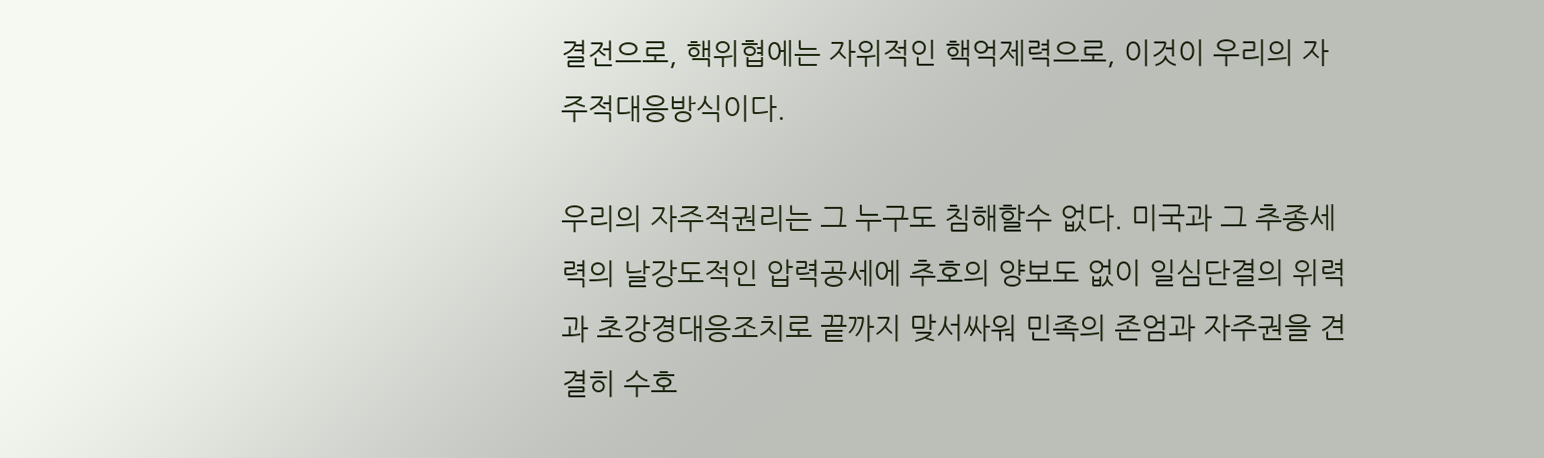결전으로, 핵위협에는 자위적인 핵억제력으로, 이것이 우리의 자주적대응방식이다.

우리의 자주적권리는 그 누구도 침해할수 없다. 미국과 그 추종세력의 날강도적인 압력공세에 추호의 양보도 없이 일심단결의 위력과 초강경대응조치로 끝까지 맞서싸워 민족의 존엄과 자주권을 견결히 수호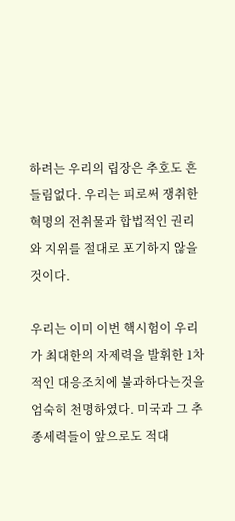하려는 우리의 립장은 추호도 흔들림없다. 우리는 피로써 쟁취한 혁명의 전취물과 합법적인 권리와 지위를 절대로 포기하지 않을것이다.

우리는 이미 이번 핵시험이 우리가 최대한의 자제력을 발휘한 1차적인 대응조치에 불과하다는것을 엄숙히 천명하였다. 미국과 그 추종세력들이 앞으로도 적대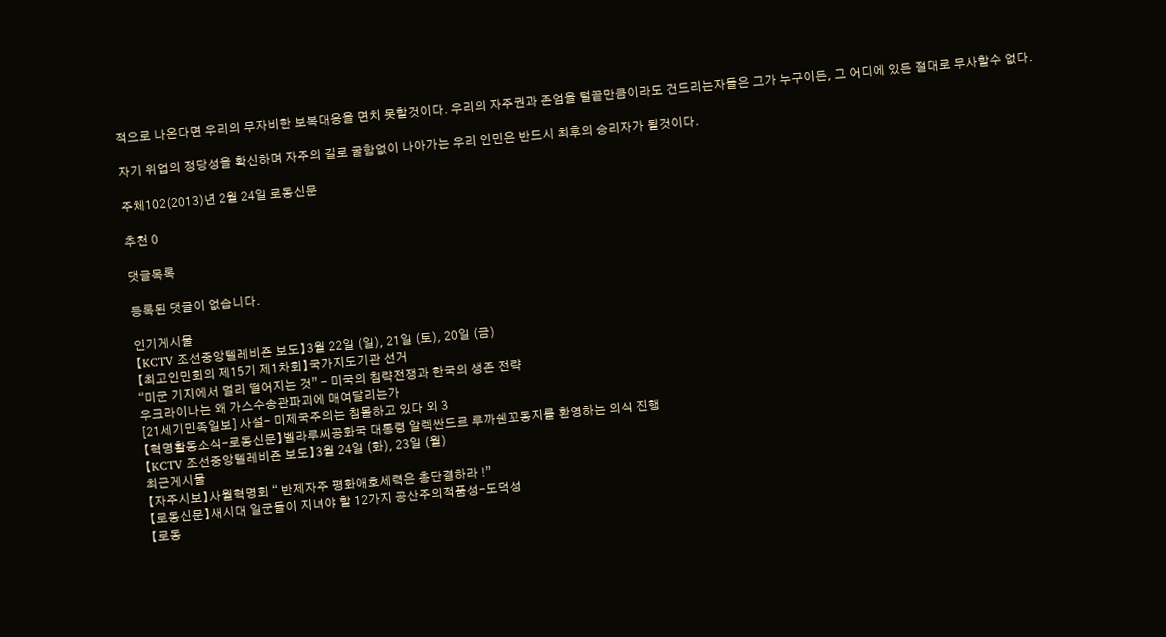적으로 나온다면 우리의 무자비한 보복대응을 면치 못할것이다. 우리의 자주권과 존엄을 털끝만큼이라도 건드리는자들은 그가 누구이든, 그 어디에 있든 절대로 무사할수 없다.

자기 위업의 정당성을 확신하며 자주의 길로 굴함없이 나아가는 우리 인민은 반드시 최후의 승리자가 될것이다.

주체102(2013)년 2월 24일 로동신문

추천 0

댓글목록

등록된 댓글이 없습니다.

인기게시물
【KCTV 조선중앙텔레비죤 보도】3월 22일 (일), 21일 (토), 20일 (금)
【최고인민회의 제15기 제1차회】국가지도기관 선거
“미군 기지에서 멀리 떨어지는 것” - 미국의 침략전쟁과 한국의 생존 전략
우크라이나는 왜 가스수송관파괴에 매여달리는가
[21세기민족일보] 사설- 미제국주의는 침몰하고 있다 외 3
【혁명활동소식-로동신문】벨라루씨공화국 대통령 알렉싼드르 루까쉔꼬동지를 환영하는 의식 진행
【KCTV 조선중앙텔레비죤 보도】3월 24일 (화), 23일 (월)
최근게시물
【자주시보】사월혁명회 “ 반제자주 평화애호세력은 총단결하라 !”
【로동신문】새시대 일군들이 지녀야 할 12가지 공산주의적품성-도덕성
【로동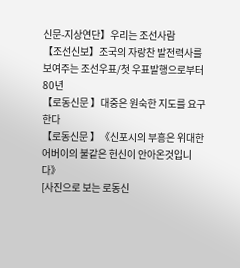신문-지상연단】우리는 조선사람
【조선신보】조국의 자랑찬 발전력사를 보여주는 조선우표/첫 우표발행으로부터 80년
【로동신문 】대중은 원숙한 지도를 요구한다
【로동신문 】《신포시의 부흥은 위대한 어버이의 불같은 헌신이 안아온것입니다》
[사진으로 보는 로동신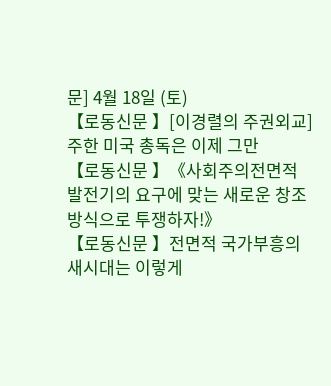문] 4월 18일 (토)
【로동신문 】[이경렬의 주권외교] 주한 미국 총독은 이제 그만
【로동신문 】《사회주의전면적발전기의 요구에 맞는 새로운 창조방식으로 투쟁하자!》
【로동신문 】전면적 국가부흥의 새시대는 이렇게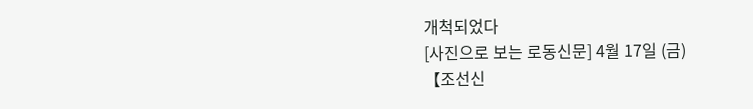개척되었다
[사진으로 보는 로동신문] 4월 17일 (금)
【조선신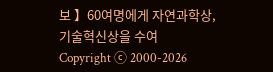보 】60여명에게 자연과학상, 기술혁신상을 수여
Copyright ⓒ 2000-2026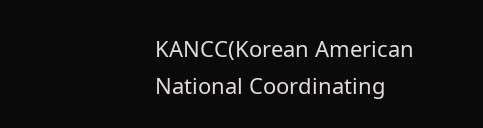KANCC(Korean American National Coordinating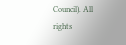Council). All rights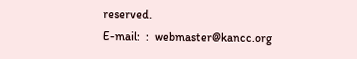reserved.
E-mail:  :  webmaster@kancc.org